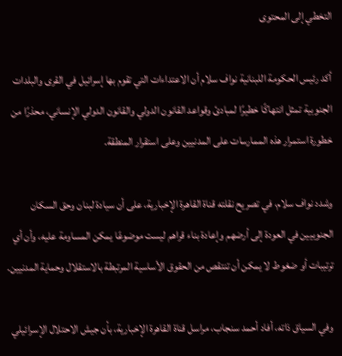التخطي إلى المحتوى

أكد رئيس الحكومة اللبنانية نواف سلام أن الاعتداءات التي تقوم بها إسرائيل في القرى والبلدات الجنوبية تمثل انتهاكًا خطيرًا لمبادئ وقواعد القانون الدولي والقانون الدولي الإنساني، محذرًا من خطورة استمرار هذه الممارسات على المدنيين وعلى استقرار المنطقة.

وشدد نواف سلام، في تصريح نقلته قناة القاهرة الإخبارية، على أن سيادة لبنان وحق السكان الجنوبيين في العودة إلى أرضهم وإعادة بناء قراهم ليست موضوعًا يمكن المساومة عليه، وأن أي ترتيبات أو ضغوط لا يمكن أن تنتقص من الحقوق الأساسية المرتبطة بالاستقلال وحماية المدنيين.

وفي السياق ذاته، أفاد أحمد سنجاب، مراسل قناة القاهرة الإخبارية، بأن جيش الاحتلال الإسرائيلي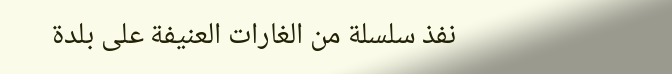نفذ سلسلة من الغارات العنيفة على بلدة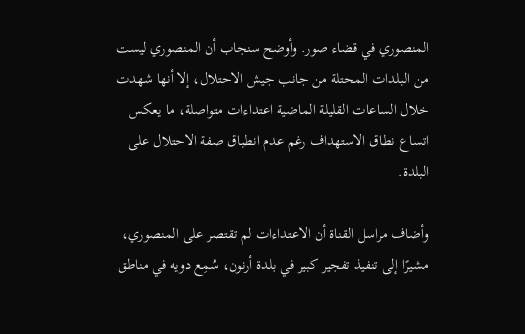المنصوري في قضاء صور. وأوضح سنجاب أن المنصوري ليست من البلدات المحتلة من جانب جيش الاحتلال، إلا أنها شهدت خلال الساعات القليلة الماضية اعتداءات متواصلة، ما يعكس اتساع نطاق الاستهداف رغم عدم انطباق صفة الاحتلال على البلدة.

وأضاف مراسل القناة أن الاعتداءات لم تقتصر على المنصوري، مشيرًا إلى تنفيذ تفجير كبير في بلدة أرنون، سُمِع دويه في مناطق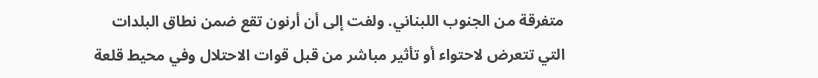متفرقة من الجنوب اللبناني. ولفت إلى أن أرنون تقع ضمن نطاق البلدات التي تتعرض لاحتواء أو تأثير مباشر من قبل قوات الاحتلال وفي محيط قلعة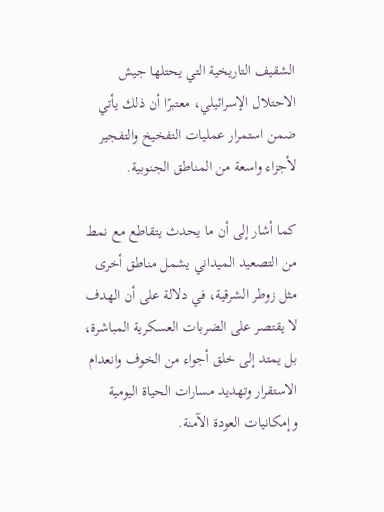الشقيف التاريخية التي يحتلها جيش الاحتلال الإسرائيلي، معتبرًا أن ذلك يأتي ضمن استمرار عمليات التفخيخ والتفجير لأجزاء واسعة من المناطق الجنوبية.

كما أشار إلى أن ما يحدث يتقاطع مع نمط من التصعيد الميداني يشمل مناطق أخرى مثل زوطر الشرقية، في دلالة على أن الهدف لا يقتصر على الضربات العسكرية المباشرة، بل يمتد إلى خلق أجواء من الخوف وانعدام الاستقرار وتهديد مسارات الحياة اليومية وإمكانيات العودة الآمنة.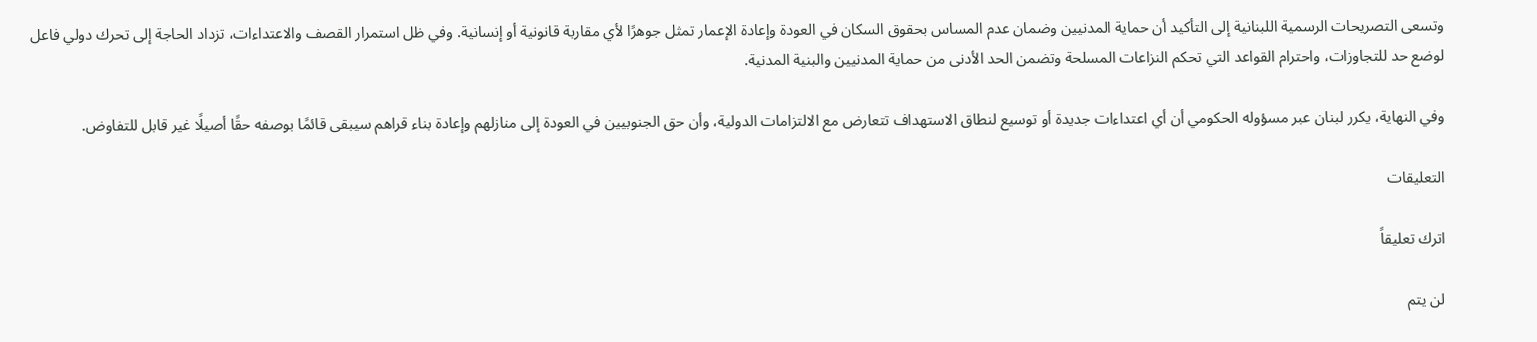وتسعى التصريحات الرسمية اللبنانية إلى التأكيد أن حماية المدنيين وضمان عدم المساس بحقوق السكان في العودة وإعادة الإعمار تمثل جوهرًا لأي مقاربة قانونية أو إنسانية. وفي ظل استمرار القصف والاعتداءات، تزداد الحاجة إلى تحرك دولي فاعل لوضع حد للتجاوزات، واحترام القواعد التي تحكم النزاعات المسلحة وتضمن الحد الأدنى من حماية المدنيين والبنية المدنية.

وفي النهاية، يكرر لبنان عبر مسؤوله الحكومي أن أي اعتداءات جديدة أو توسيع لنطاق الاستهداف تتعارض مع الالتزامات الدولية، وأن حق الجنوبيين في العودة إلى منازلهم وإعادة بناء قراهم سيبقى قائمًا بوصفه حقًا أصيلًا غير قابل للتفاوض.

التعليقات

اترك تعليقاً

لن يتم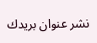نشر عنوان بريدك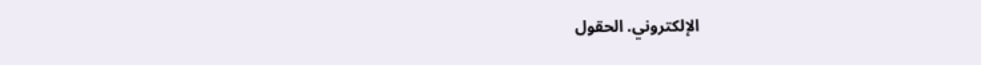الإلكتروني. الحقول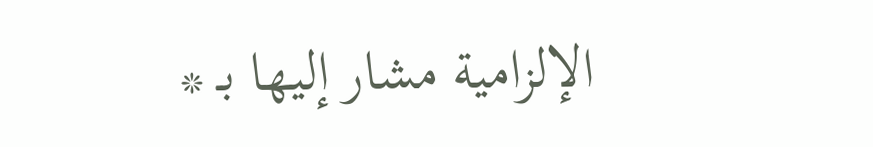الإلزامية مشار إليها بـ *